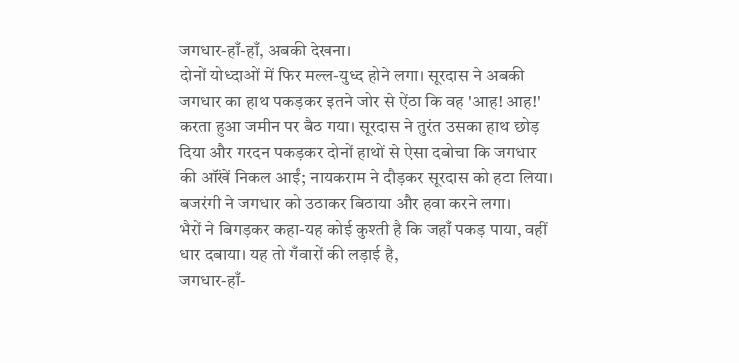जगधार-हाँ-हाँ, अबकी देखना।
दोनों योध्दाओं में फिर मल्ल-युध्द होने लगा। सूरदास ने अबकी जगधार का हाथ पकड़कर इतने जोर से ऐंठा कि वह 'आह! आह!' करता हुआ जमीन पर बैठ गया। सूरदास ने तुरंत उसका हाथ छोड़ दिया और गरदन पकड़कर दोनों हाथों से ऐसा दबोचा कि जगधार की ऑंखें निकल आईं; नायकराम ने दौड़कर सूरदास को हटा लिया। बजरंगी ने जगधार को उठाकर बिठाया और हवा करने लगा।
भैरों ने बिगड़कर कहा-यह कोई कुश्ती है कि जहाँ पकड़ पाया, वहीं धार दबाया। यह तो गँवारों की लड़ाई है,
जगधार-हाँ-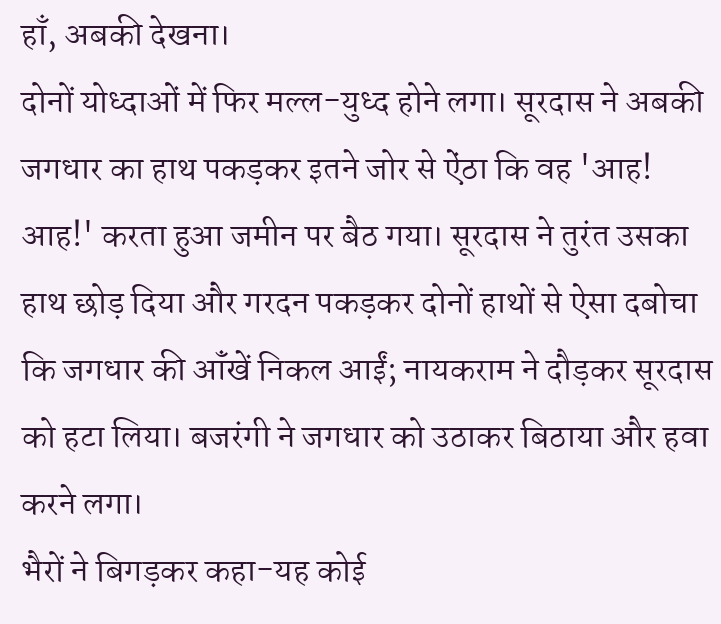हाँ, अबकी देखना।
दोनों योध्दाओं में फिर मल्ल-युध्द होने लगा। सूरदास ने अबकी जगधार का हाथ पकड़कर इतने जोर से ऐंठा कि वह 'आह! आह!' करता हुआ जमीन पर बैठ गया। सूरदास ने तुरंत उसका हाथ छोड़ दिया और गरदन पकड़कर दोनों हाथों से ऐसा दबोचा कि जगधार की ऑंखें निकल आईं; नायकराम ने दौड़कर सूरदास को हटा लिया। बजरंगी ने जगधार को उठाकर बिठाया और हवा करने लगा।
भैरों ने बिगड़कर कहा-यह कोई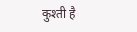कुश्ती है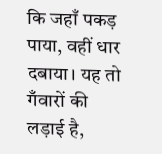कि जहाँ पकड़ पाया, वहीं धार दबाया। यह तो गँवारों की लड़ाई है,